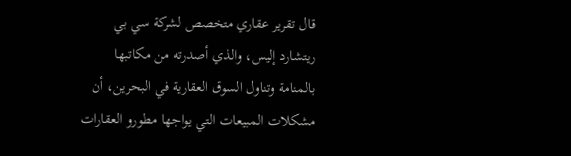قال تقرير عقاري متخصص لشركة سي بي ريتشارد إليس، والذي أصدرته من مكاتبها بالمنامة وتناول السوق العقارية في البحرين، أن مشكلات المبيعات التي يواجها مطورو العقارات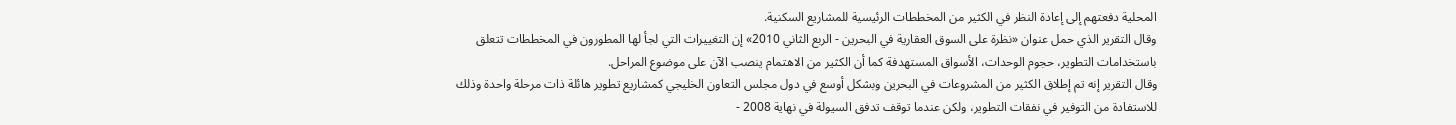المحلية دفعتهم إلى إعادة النظر في الكثير من المخططات الرئيسية للمشاريع السكنية.
وقال التقرير الذي حمل عنوان «نظرة على السوق العقارية في البحرين - الربع الثاني 2010» إن التغييرات التي لجأ لها المطورون في المخططات تتعلق باستخدامات التطوير، حجوم الوحدات، الأسواق المستهدفة كما أن الكثير من الاهتمام ينصب الآن على موضوع المراحل.
وقال التقرير إنه تم إطلاق الكثير من المشروعات في البحرين وبشكل أوسع في دول مجلس التعاون الخليجي كمشاريع تطوير هائلة ذات مرحلة واحدة وذلك للاستفادة من التوفير في نفقات التطوير، ولكن عندما توقف تدفق السيولة في نهاية 2008 -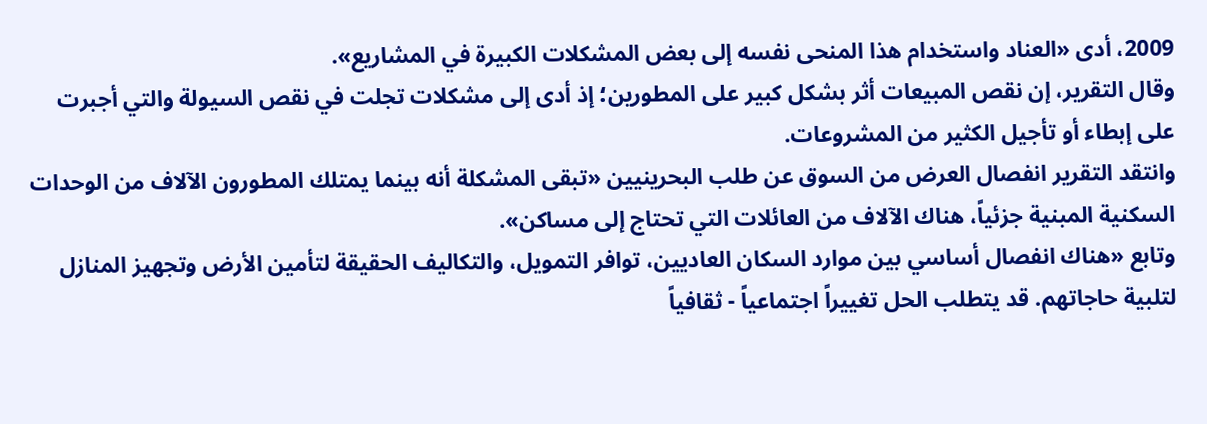2009، أدى «العناد واستخدام هذا المنحى نفسه إلى بعض المشكلات الكبيرة في المشاريع».
وقال التقرير، إن نقص المبيعات أثر بشكل كبير على المطورين؛ إذ أدى إلى مشكلات تجلت في نقص السيولة والتي أجبرت على إبطاء أو تأجيل الكثير من المشروعات.
وانتقد التقرير انفصال العرض من السوق عن طلب البحرينيين «تبقى المشكلة أنه بينما يمتلك المطورون الآلاف من الوحدات السكنية المبنية جزئياً، هناك الآلاف من العائلات التي تحتاج إلى مساكن».
وتابع «هناك انفصال أساسي بين موارد السكان العاديين، توافر التمويل، والتكاليف الحقيقة لتأمين الأرض وتجهيز المنازل لتلبية حاجاتهم. قد يتطلب الحل تغييراً اجتماعياً - ثقافياً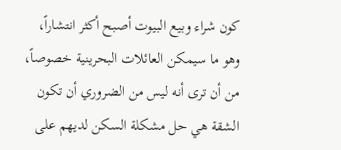كون شراء وبيع البيوت أصبح أكثر انتشاراً، وهو ما سيمكن العائلات البحرينية خصوصاً، من أن ترى أنه ليس من الضروري أن تكون الشقة هي حل مشكلة السكن لديهم على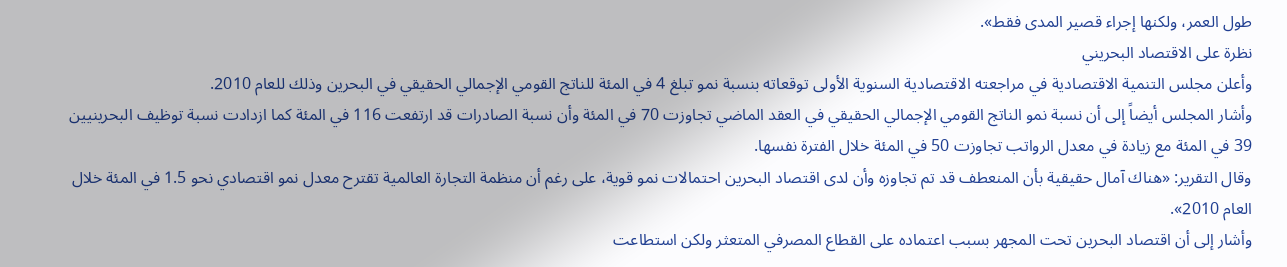طول العمر، ولكنها إجراء قصير المدى فقط».
نظرة على الاقتصاد البحريني
وأعلن مجلس التنمية الاقتصادية في مراجعته الاقتصادية السنوية الأولى توقعاته بنسبة نمو تبلغ 4 في المئة للناتج القومي الإجمالي الحقيقي في البحرين وذلك للعام 2010.
وأشار المجلس أيضاً إلى أن نسبة نمو الناتج القومي الإجمالي الحقيقي في العقد الماضي تجاوزت 70 في المئة وأن نسبة الصادرات قد ارتفعت 116 في المئة كما ازدادت نسبة توظيف البحرينيين 39 في المئة مع زيادة في معدل الرواتب تجاوزت 50 في المئة خلال الفترة نفسها.
وقال التقرير: «هناك آمال حقيقية بأن المنعطف قد تم تجاوزه وأن لدى اقتصاد البحرين احتمالات نمو قوية، على رغم أن منظمة التجارة العالمية تقترح معدل نمو اقتصادي نحو 1.5 في المئة خلال العام 2010».
وأشار إلى أن اقتصاد البحرين تحت المجهر بسبب اعتماده على القطاع المصرفي المتعثر ولكن استطاعت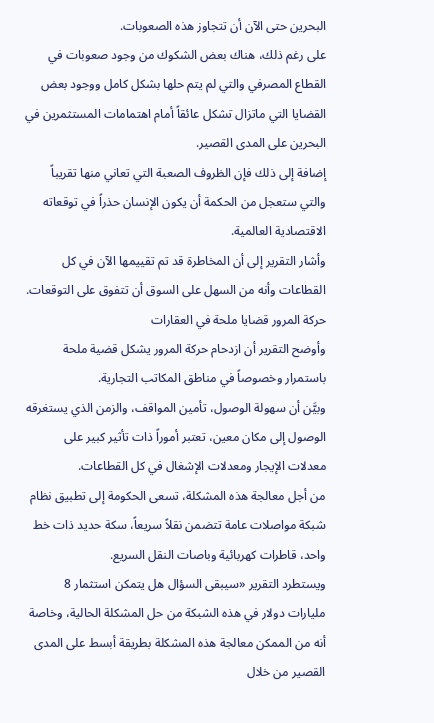البحرين حتى الآن أن تتجاوز هذه الصعوبات.
على رغم ذلك، هناك بعض الشكوك من وجود صعوبات في القطاع المصرفي والتي لم يتم حلها بشكل كامل ووجود بعض القضايا التي ماتزال تشكل عائقاً أمام اهتمامات المستثمرين في البحرين على المدى القصير.
إضافة إلى ذلك فإن الظروف الصعبة التي تعاني منها تقريباً والتي ستعجل من الحكمة أن يكون الإنسان حذراً في توقعاته الاقتصادية العالمية.
وأشار التقرير إلى أن المخاطرة قد تم تقييمها الآن في كل القطاعات وأنه من السهل على السوق أن تتفوق على التوقعات.
حركة المرور قضايا ملحة في العقارات
وأوضح التقرير أن ازدحام حركة المرور يشكل قضية ملحة باستمرار وخصوصاً في مناطق المكاتب التجارية.
وبيَّن أن سهولة الوصول، تأمين المواقف، والزمن الذي يستغرقه الوصول إلى مكان معين، تعتبر أموراً ذات تأثير كبير على معدلات الإيجار ومعدلات الإشغال في كل القطاعات.
من أجل معالجة هذه المشكلة، تسعى الحكومة إلى تطبيق نظام شبكة مواصلات عامة تتضمن نقلاً سريعاً، سكة حديد ذات خط واحد، قاطرات كهربائية وباصات النقل السريع.
ويستطرد التقرير «سيبقى السؤال هل يتمكن استثمار 8 مليارات دولار في هذه الشبكة من حل المشكلة الحالية، وخاصة أنه من الممكن معالجة هذه المشكلة بطريقة أبسط على المدى القصير من خلال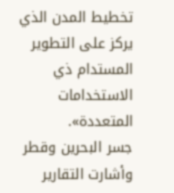تخطيط المدن الذي يركز على التطوير المستدام ذي الاستخدامات المتعددة».
جسر البحرين وقطر
وأشارت التقارير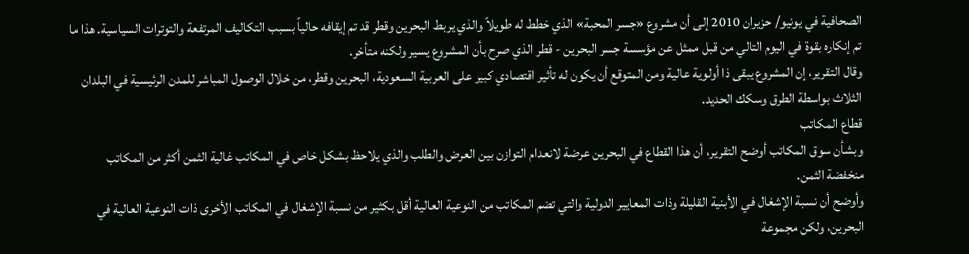الصحافية في يونيو/ حزيران 2010 إلى أن مشروع «جسر المحبة» الذي خطط له طويلاً والذي يربط البحرين وقطر قد تم إيقافه حالياً بسبب التكاليف المرتفعة والتوترات السياسية. هذا ما تم إنكاره بقوة في اليوم التالي من قبل ممثل عن مؤسسة جسر البحرين - قطر الذي صرح بأن المشروع يسير ولكنه متأخر.
وقال التقرير، إن المشروع يبقى ذا أولوية عالية ومن المتوقع أن يكون له تأثير اقتصادي كبير على العربية السعودية، البحرين وقطر، من خلال الوصول المباشر للمدن الرئيسية في البلدان الثلاث بواسطة الطرق وسكك الحديد.
قطاع المكاتب
وبشأن سوق المكاتب أوضح التقرير، أن هذا القطاع في البحرين عرضة لانعدام التوازن بين العرض والطلب والذي يلاحظ بشكل خاص في المكاتب غالية الثمن أكثر من المكاتب منخفضة الثمن.
وأوضح أن نسبة الإشغال في الأبنية القليلة وذات المعايير الدولية والتي تضم المكاتب من النوعية العالية أقل بكثير من نسبة الإشغال في المكاتب الأخرى ذات النوعية العالية في البحرين، ولكن مجموعة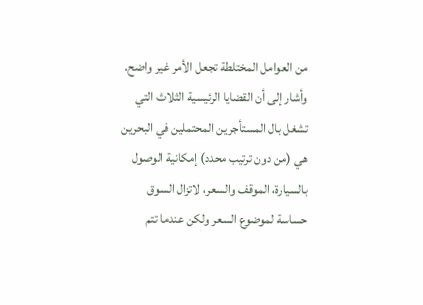من العوامل المختلطة تجعل الأمر غير واضح.
وأشار إلى أن القضايا الرئيسية الثلاث التي تشغل بال المستأجرين المحتملين في البحرين هي (من دون ترتيب محدد) إمكانية الوصول بالسيارة، الموقف والسعر، لاتزال السوق حساسة لموضوع السعر ولكن عندما تتم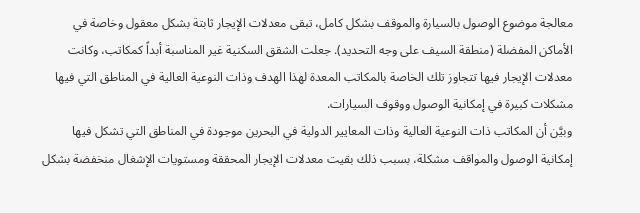معالجة موضوع الوصول بالسيارة والموقف بشكل كامل، تبقى معدلات الإيجار ثابتة بشكل معقول وخاصة في الأماكن المفضلة (منطقة السيف على وجه التحديد). جعلت الشقق السكنية غير المناسبة أبداً كمكاتب، وكانت معدلات الإيجار فيها تتجاوز تلك الخاصة بالمكاتب المعدة لهذا الهدف وذات النوعية العالية في المناطق التي فيها مشكلات كبيرة في إمكانية الوصول ووقوف السيارات.
وبيَّن أن المكاتب ذات النوعية العالية وذات المعايير الدولية في البحرين موجودة في المناطق التي تشكل فيها إمكانية الوصول والمواقف مشكلة، بسبب ذلك بقيت معدلات الإيجار المحققة ومستويات الإشغال منخفضة بشكل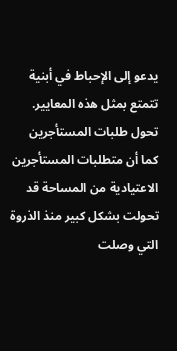يدعو إلى الإحباط في أبنية تتمتع بمثل هذه المعايير.
تحول طلبات المستأجرين
كما أن متطلبات المستأجرين الاعتيادية من المساحة قد تحولت بشكل كبير منذ الذروة التي وصلت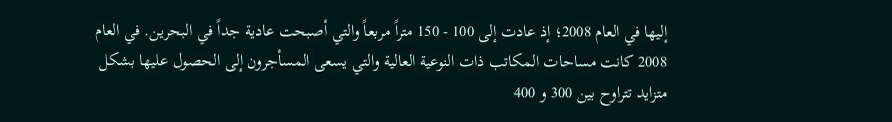إليها في العام 2008؛ إذ عادت إلى 100 - 150 متراً مربعاً والتي أصبحت عادية جداً في البحرين. في العام 2008 كانت مساحات المكاتب ذات النوعية العالية والتي يسعى المسأجرون إلى الحصول عليها بشكل متزايد تتراوح بين 300 و 400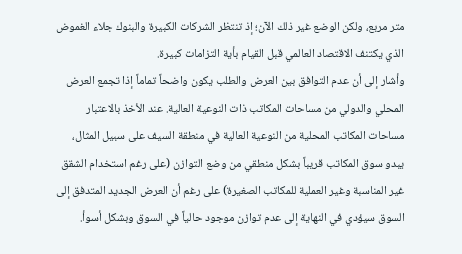متر مربع، ولكن الوضع غير ذلك الآن؛ إذ تنتظر الشركات الكبيرة والبنوك جلاء الغموض الذي يكتنف الاقتصاد العالمي قبل القيام بأية التزامات كبيرة.
وأشار إلى أن عدم التوافق بين العرض والطلب يكون واضحاً تماماً إذا تجمع العرض المحلي والدولي من مساحات المكاتب ذات النوعية العالية. عند الأخذ بالاعتبار مساحات المكاتب المحلية من النوعية العالية في منطقة السيف على سبيل المثال، يبدو سوق المكاتب قريباً بشكل منطقي من وضع التوازن (على رغم استخدام الشقق غير المناسبة وغير العملية للمكاتب الصغيرة) على رغم أن العرض الجديد المتدفق إلى السوق سيؤدي في النهاية إلى عدم توازن موجود حالياً في السوق وبشكل أسوأ.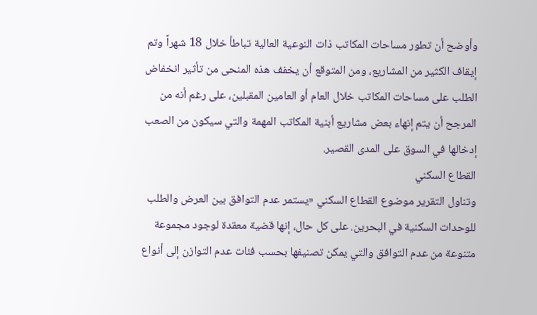وأوضح أن تطور مساحات المكاتب ذات النوعية العالية تباطأ خلال 18 شهراً وتم إيقاف الكثير من المشاريع، ومن المتوقع أن يخفف هذه المنحى من تأثير انخفاض الطلب على مساحات المكاتب خلال العام أو العامين المقبلين، على رغم أنه من المرجح أن يتم إنهاء بعض مشاريع أبنية المكاتب المهمة والتي سيكون من الصعب إدخالها في السوق على المدى القصير.
القطاع السكني
وتناول التقرير موضوع القطاع السكني «يستمر عدم التوافق بين العرض والطلب للوحدات السكنية في البحرين. على كل حال، إنها قضية معقدة لوجود مجموعة متنوعة من عدم التوافق والتي يمكن تصنيفها بحسب فئات عدم التوازن إلى أنواع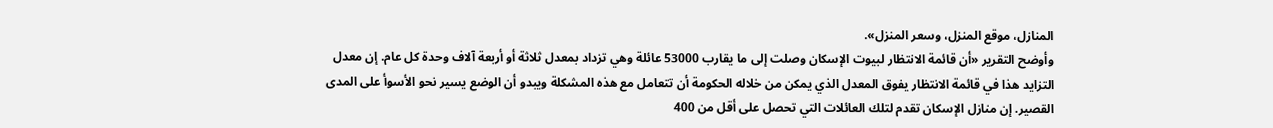المنازل، موقع المنزل، وسعر المنزل».
وأوضح التقرير «أن قائمة الانتظار لبيوت الإسكان وصلت إلى ما يقارب 53000 عائلة وهي تزداد بمعدل ثلاثة أو أربعة آلاف وحدة كل عام. إن معدل التزايد هذا في قائمة الانتظار يفوق المعدل الذي يمكن من خلاله الحكومة أن تتعامل مع هذه المشكلة ويبدو أن الوضع يسير نحو الأسوأ على المدى القصير. إن منازل الإسكان تقدم لتلك العائلات التي تحصل على أقل من 400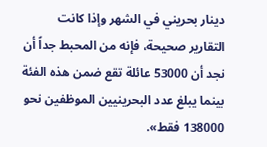دينار بحريني في الشهر وإذا كانت التقارير صحيحة، فإنه من المحبط جداً أن نجد أن 53000 عائلة تقع ضمن هذه الفئة بينما يبلغ عدد البحرينيين الموظفين نحو 138000 فقط».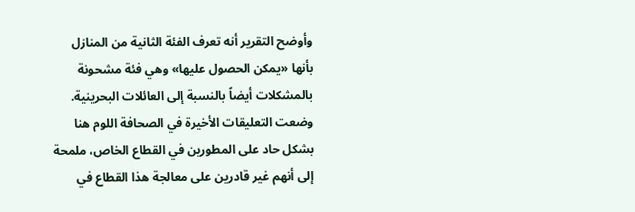وأوضح التقرير أنه تعرف الفئة الثانية من المنازل بأنها «يمكن الحصول عليها» وهي فئة مشحونة بالمشكلات أيضاً بالنسبة إلى العائلات البحرينية. وضعت التعليقات الأخيرة في الصحافة اللوم هنا بشكل حاد على المطورين في القطاع الخاص، ملمحة إلى أنهم غير قادرين على معالجة هذا القطاع في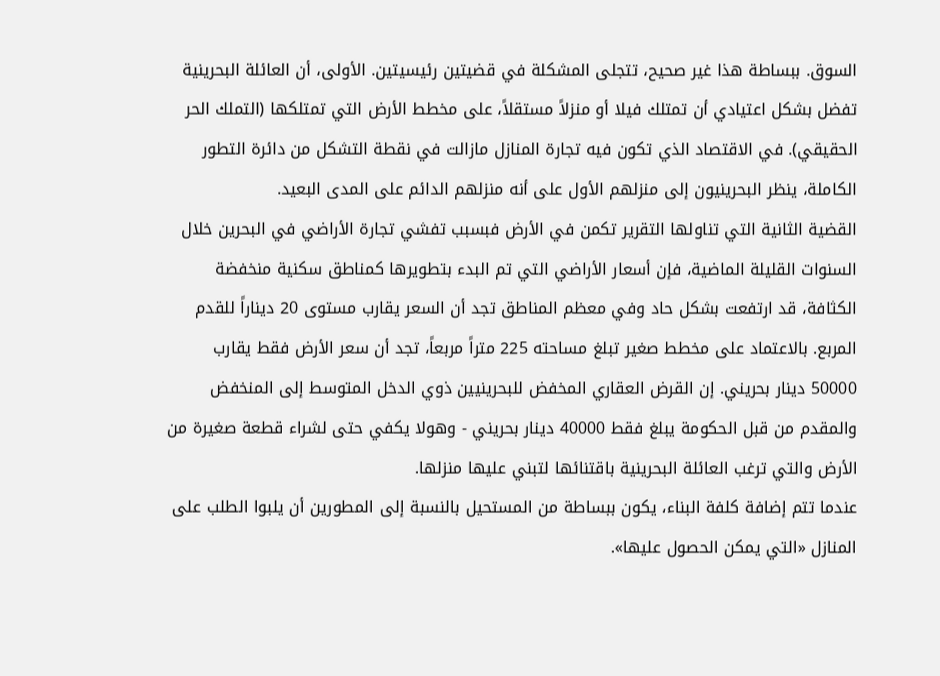السوق. ببساطة هذا غير صحيح، تتجلى المشكلة في قضيتين رئيسيتين. الأولى، أن العائلة البحرينية تفضل بشكل اعتيادي أن تمتلك فيلا أو منزلاً مستقلاً، على مخطط الأرض التي تمتلكها (التملك الحر الحقيقي). في الاقتصاد الذي تكون فيه تجارة المنازل مازالت في نقطة التشكل من دائرة التطور الكاملة، ينظر البحرينيون إلى منزلهم الأول على أنه منزلهم الدائم على المدى البعيد.
القضية الثانية التي تناولها التقرير تكمن في الأرض فبسبب تفشي تجارة الأراضي في البحرين خلال السنوات القليلة الماضية، فإن أسعار الأراضي التي تم البدء بتطويرها كمناطق سكنية منخفضة الكثافة، قد ارتفعت بشكل حاد وفي معظم المناطق تجد أن السعر يقارب مستوى 20 ديناراً للقدم المربع. بالاعتماد على مخطط صغير تبلغ مساحته 225 متراً مربعاً، تجد أن سعر الأرض فقط يقارب 50000 دينار بحريني. إن القرض العقاري المخفض للبحرينيين ذوي الدخل المتوسط إلى المنخفض والمقدم من قبل الحكومة يبلغ فقط 40000 دينار بحريني - وهولا يكفي حتى لشراء قطعة صغيرة من الأرض والتي ترغب العائلة البحرينية باقتنائها لتبني عليها منزلها.
عندما تتم إضافة كلفة البناء، يكون ببساطة من المستحيل بالنسبة إلى المطورين أن يلبوا الطلب على المنازل «التي يمكن الحصول عليها».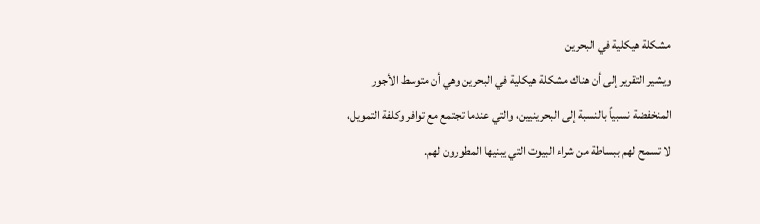مشكلة هيكلية في البحرين
ويشير التقرير إلى أن هناك مشكلة هيكلية في البحرين وهي أن متوسط الأجور المنخفضة نسبياً بالنسبة إلى البحرينيين، والتي عندما تجتمع مع توافر وكلفة التمويل، لا تسمح لهم ببساطة من شراء البيوت التي يبنيها المطورون لهم.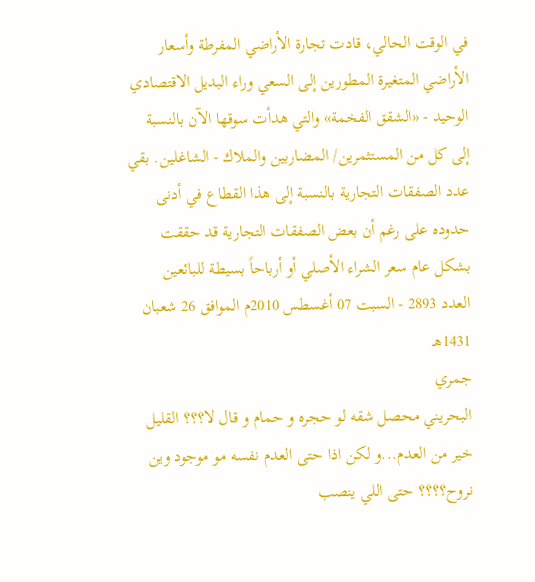في الوقت الحالي، قادت تجارة الأراضي المفرطة وأسعار الأراضي المتغيرة المطورين إلى السعي وراء البديل الاقتصادي الوحيد - «الشقق الفخمة» والتي هدأت سوقها الآن بالنسبة إلى كل من المستثمرين/ المضاربين والملاك - الشاغلين. بقي عدد الصفقات التجارية بالنسبة إلى هذا القطاع في أدنى حدوده على رغم أن بعض الصفقات التجارية قد حققت بشكل عام سعر الشراء الأصلي أو أرباحاً بسيطة للبائعين
العدد 2893 - السبت 07 أغسطس 2010م الموافق 26 شعبان 1431هـ
جمري
البحريني محصل شقه لو حجره و حمام و قال لا؟؟؟ القليل خير من العدم...و لكن اذا حتى العدم نفسه مو موجود وين نروح؟؟؟؟ حتى اللي ينصب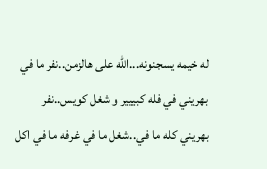له خيمه يسجنونه...الله على هالزمن..نفر ما في بهريني في فله كبييير و شغل كويس..نفر بهريني كله ما في..شغل ما في غرفه ما في اكل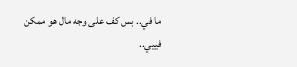ما في.. بس كف على وجه مال هو ممكن فييي..